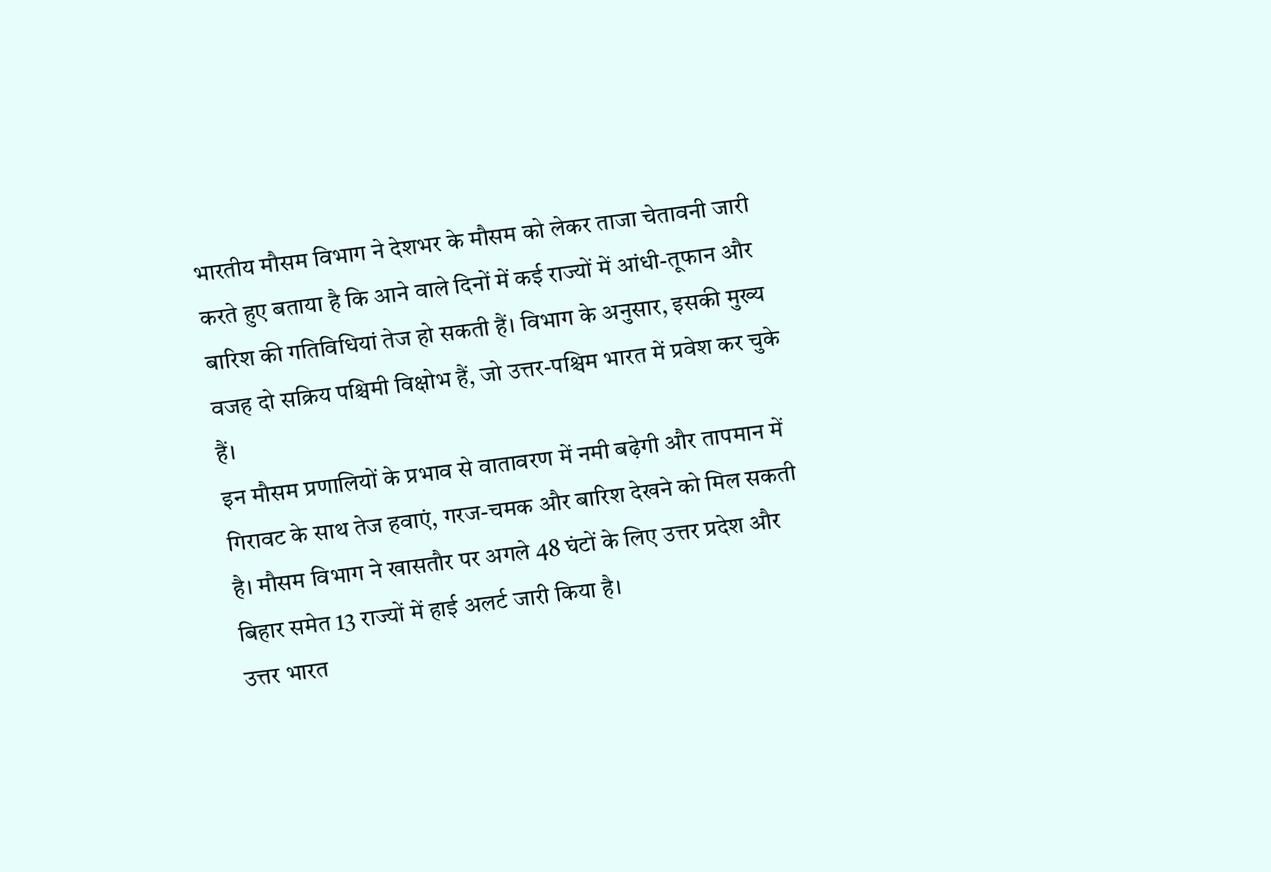भारतीय मौसम विभाग ने देशभर के मौसम को लेकर ताजा चेतावनी जारी करते हुए बताया है कि आने वाले दिनों में कई राज्यों में आंधी-तूफान और बारिश की गतिविधियां तेज हो सकती हैं। विभाग के अनुसार, इसकी मुख्य वजह दो सक्रिय पश्चिमी विक्षोभ हैं, जो उत्तर-पश्चिम भारत में प्रवेश कर चुके हैं।
इन मौसम प्रणालियों के प्रभाव से वातावरण में नमी बढ़ेगी और तापमान में गिरावट के साथ तेज हवाएं, गरज-चमक और बारिश देखने को मिल सकती है। मौसम विभाग ने खासतौर पर अगले 48 घंटों के लिए उत्तर प्रदेश और बिहार समेत 13 राज्यों में हाई अलर्ट जारी किया है।
उत्तर भारत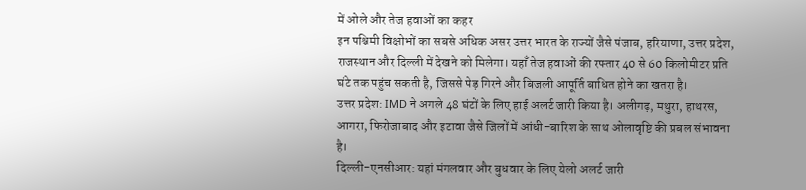में ओले और तेज हवाओं का कहर
इन पश्चिमी विक्षोभों का सबसे अधिक असर उत्तर भारत के राज्यों जैसे पंजाब, हरियाणा, उत्तर प्रदेश, राजस्थान और दिल्ली में देखने को मिलेगा। यहाँ तेज हवाओं की रफ्तार 40 से 60 किलोमीटर प्रति घंटे तक पहुंच सकती है, जिससे पेड़ गिरने और बिजली आपूर्ति बाधित होने का खतरा है।
उत्तर प्रदेश: IMD ने अगले 48 घंटों के लिए हाई अलर्ट जारी किया है। अलीगढ़, मथुरा, हाथरस, आगरा, फिरोजाबाद और इटावा जैसे जिलों में आंधी-बारिश के साथ ओलावृष्टि की प्रबल संभावना है।
दिल्ली-एनसीआर: यहां मंगलवार और बुधवार के लिए येलो अलर्ट जारी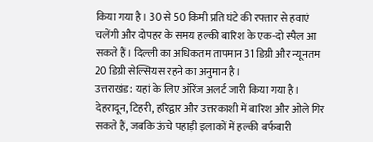किया गया है। 30 से 50 किमी प्रति घंटे की रफ्तार से हवाएं चलेंगी और दोपहर के समय हल्की बारिश के एक-दो स्पैल आ सकते हैं। दिल्ली का अधिकतम तापमान 31 डिग्री और न्यूनतम 20 डिग्री सेल्सियस रहने का अनुमान है।
उत्तराखंड: यहां के लिए ऑरेंज अलर्ट जारी किया गया है। देहरादून, टिहरी, हरिद्वार और उत्तरकाशी में बारिश और ओले गिर सकते हैं, जबकि ऊंचे पहाड़ी इलाकों में हल्की बर्फबारी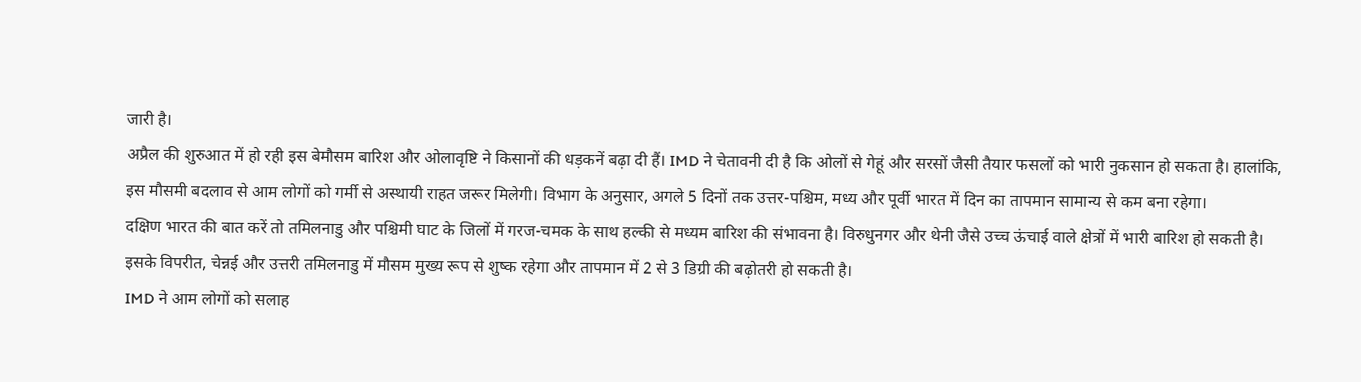जारी है।
अप्रैल की शुरुआत में हो रही इस बेमौसम बारिश और ओलावृष्टि ने किसानों की धड़कनें बढ़ा दी हैं। IMD ने चेतावनी दी है कि ओलों से गेहूं और सरसों जैसी तैयार फसलों को भारी नुकसान हो सकता है। हालांकि, इस मौसमी बदलाव से आम लोगों को गर्मी से अस्थायी राहत जरूर मिलेगी। विभाग के अनुसार, अगले 5 दिनों तक उत्तर-पश्चिम, मध्य और पूर्वी भारत में दिन का तापमान सामान्य से कम बना रहेगा।
दक्षिण भारत की बात करें तो तमिलनाडु और पश्चिमी घाट के जिलों में गरज-चमक के साथ हल्की से मध्यम बारिश की संभावना है। विरुधुनगर और थेनी जैसे उच्च ऊंचाई वाले क्षेत्रों में भारी बारिश हो सकती है। इसके विपरीत, चेन्नई और उत्तरी तमिलनाडु में मौसम मुख्य रूप से शुष्क रहेगा और तापमान में 2 से 3 डिग्री की बढ़ोतरी हो सकती है।
IMD ने आम लोगों को सलाह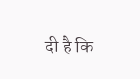दी है कि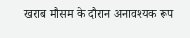खराब मौसम के दौरान अनावश्यक रूप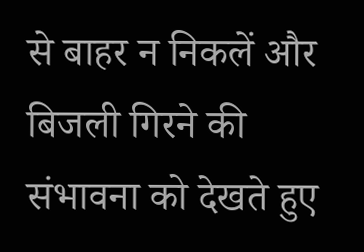से बाहर न निकलें और बिजली गिरने की संभावना को देखते हुए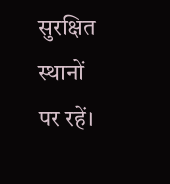सुरक्षित स्थानों पर रहें।